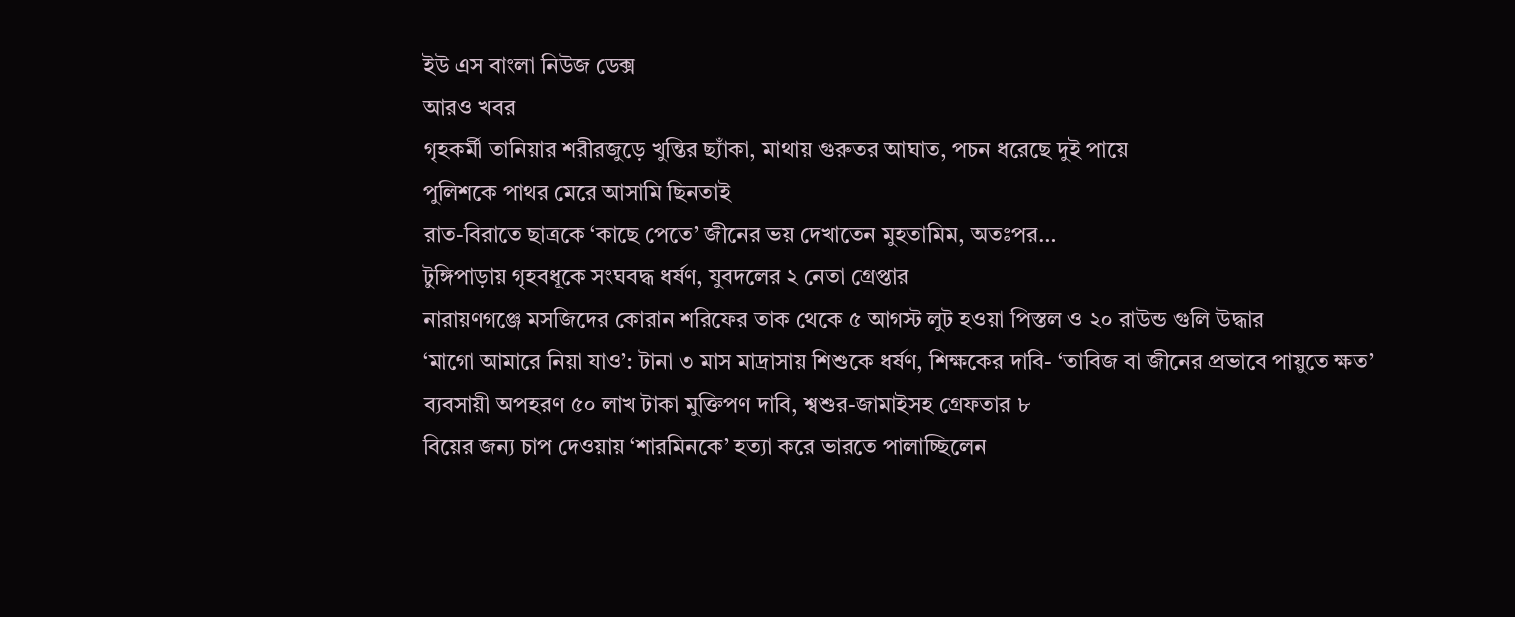ইউ এস বাংলা নিউজ ডেক্স
আরও খবর
গৃহকর্মী তানিয়ার শরীরজুড়ে খুন্তির ছ্যাঁকা, মাথায় গুরুতর আঘাত, পচন ধরেছে দুই পায়ে
পুলিশকে পাথর মেরে আসামি ছিনতাই
রাত-বিরাতে ছাত্রকে ‘কাছে পেতে’ জীনের ভয় দেখাতেন মুহতামিম, অতঃপর…
টুঙ্গিপাড়ায় গৃহবধূকে সংঘবদ্ধ ধর্ষণ, যুবদলের ২ নেতা গ্রেপ্তার
নারায়ণগঞ্জে মসজিদের কোরান শরিফের তাক থেকে ৫ আগস্ট লুট হওয়া পিস্তল ও ২০ রাউন্ড গুলি উদ্ধার
‘মাগো আমারে নিয়া যাও’: টানা ৩ মাস মাদ্রাসায় শিশুকে ধর্ষণ, শিক্ষকের দাবি- ‘তাবিজ বা জীনের প্রভাবে পায়ুতে ক্ষত’
ব্যবসায়ী অপহরণ ৫০ লাখ টাকা মুক্তিপণ দাবি, শ্বশুর-জামাইসহ গ্রেফতার ৮
বিয়ের জন্য চাপ দেওয়ায় ‘শারমিনকে’ হত্যা করে ভারতে পালাচ্ছিলেন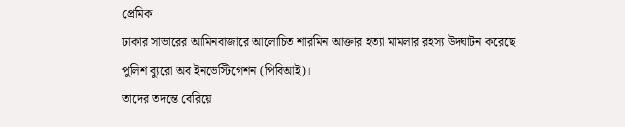প্রেমিক
ঢাকার সাভারের আমিনবাজারে আলোচিত শারমিন আক্তার হত্যা মামলার রহস্য উদ্ঘাটন করেছে পুলিশ ব্যুরো অব ইনভেস্টিগেশন (পিবিআই)।
তাদের তদন্তে বেরিয়ে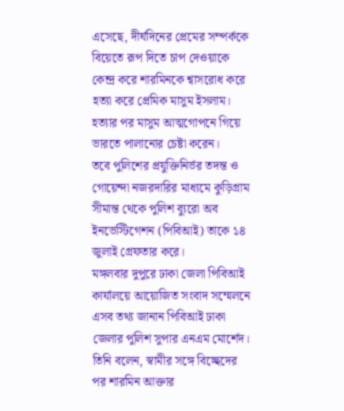এসেছে, দীর্ঘদিনের প্রেমের সম্পর্ককে বিয়েতে রূপ দিতে চাপ দেওয়াকে কেন্দ্র করে শারমিনকে শ্বাসরোধ করে হত্যা করে প্রেমিক মাসুম ইসলাম। হত্যার পর মাসুম আত্মগোপনে গিয়ে ভারতে পালানোর চেষ্টা করেন।
তবে পুলিশের প্রযুক্তিনির্ভর তদন্ত ও গোয়েন্দা নজরদারির মাধ্যমে কুড়িগ্রাম সীমান্ত থেকে পুলিশ ব্যুরো অব ইনভেস্টিগেশন (পিবিআই) তাকে ১৪ জুলাই গ্রেফতার করে।
মঙ্গলবার দুপুরে ঢাকা জেলা পিবিআই কার্যালয়ে আয়োজিত সংবাদ সম্মেলনে এসব তথ্য জানান পিবিআই ঢাকা জেলার পুলিশ সুপার এনএম মোর্শেদ।
তিনি বলেন, স্বামীর সঙ্গে বিচ্ছেদের পর শারমিন আক্তার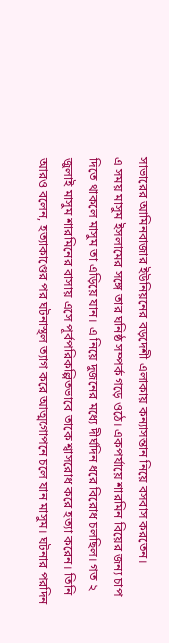সাভারের আমিনবাজার ইউনিয়নের বড়দেশী এলাকায় কন্যাসন্তান নিয়ে বসবাস করতেন।
এ সময় মাসুম ইসলামের সঙ্গে তার ঘনিষ্ঠ সম্পর্ক গড়ে ওঠে। একপর্যায়ে শারমিন বিয়ের জন্য চাপ দিতে থাকলে মাসুম তা এড়িয়ে যান। এ নিয়ে দুজনের মধ্যে দীর্ঘদিন ধরে বিরোধ চলছিল। গত ২ জুলাই মাসুম শারমিনের বাসায় এসে পূর্বপরিকল্পিতভাবে তাকে শ্বাসরোধ করে হত্যা করেন। তিনি আরও বলেন, হত্যাকাণ্ডের পর ঘটনাস্থল ত্যাগ করে আত্মগোপনে চলে যান মাসুম। ঘটনার পরদিন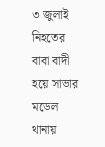৩ জুলাই নিহতের বাবা বাদী হয়ে সাভার মডেল থানায়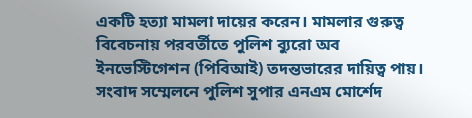একটি হত্যা মামলা দায়ের করেন। মামলার গুরুত্ব বিবেচনায় পরবর্তীতে পুলিশ ব্যুরো অব ইনভেস্টিগেশন (পিবিআই) তদন্তভারের দায়িত্ব পায়। সংবাদ সম্মেলনে পুলিশ সুপার এনএম মোর্শেদ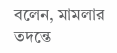বলেন, মামলার তদন্তে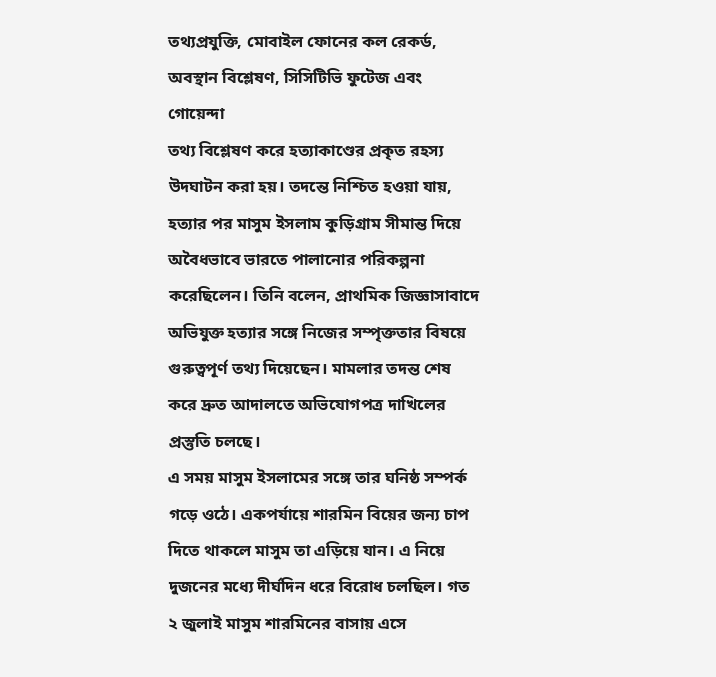তথ্যপ্রযুক্তি, মোবাইল ফোনের কল রেকর্ড, অবস্থান বিশ্লেষণ, সিসিটিভি ফুটেজ এবং গোয়েন্দা
তথ্য বিশ্লেষণ করে হত্যাকাণ্ডের প্রকৃত রহস্য উদঘাটন করা হয়। তদন্তে নিশ্চিত হওয়া যায়, হত্যার পর মাসুম ইসলাম কুড়িগ্রাম সীমান্ত দিয়ে অবৈধভাবে ভারতে পালানোর পরিকল্পনা করেছিলেন। তিনি বলেন, প্রাথমিক জিজ্ঞাসাবাদে অভিযুক্ত হত্যার সঙ্গে নিজের সম্পৃক্ততার বিষয়ে গুরুত্বপূর্ণ তথ্য দিয়েছেন। মামলার তদন্ত শেষ করে দ্রুত আদালতে অভিযোগপত্র দাখিলের প্রস্তুতি চলছে।
এ সময় মাসুম ইসলামের সঙ্গে তার ঘনিষ্ঠ সম্পর্ক গড়ে ওঠে। একপর্যায়ে শারমিন বিয়ের জন্য চাপ দিতে থাকলে মাসুম তা এড়িয়ে যান। এ নিয়ে দুজনের মধ্যে দীর্ঘদিন ধরে বিরোধ চলছিল। গত ২ জুলাই মাসুম শারমিনের বাসায় এসে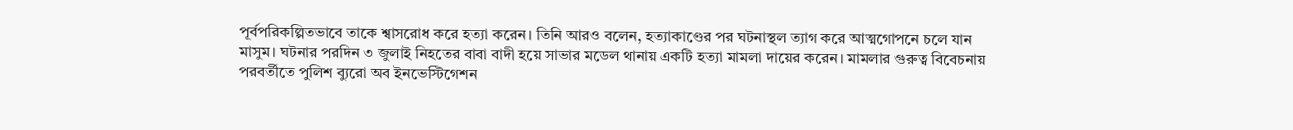পূর্বপরিকল্পিতভাবে তাকে শ্বাসরোধ করে হত্যা করেন। তিনি আরও বলেন, হত্যাকাণ্ডের পর ঘটনাস্থল ত্যাগ করে আত্মগোপনে চলে যান মাসুম। ঘটনার পরদিন ৩ জুলাই নিহতের বাবা বাদী হয়ে সাভার মডেল থানায় একটি হত্যা মামলা দায়ের করেন। মামলার গুরুত্ব বিবেচনায় পরবর্তীতে পুলিশ ব্যুরো অব ইনভেস্টিগেশন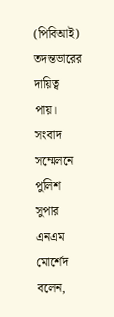(পিবিআই) তদন্তভারের দায়িত্ব পায়। সংবাদ সম্মেলনে পুলিশ সুপার এনএম মোর্শেদ বলেন,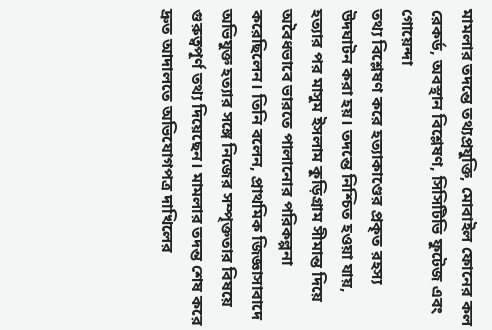মামলার তদন্তে তথ্যপ্রযুক্তি, মোবাইল ফোনের কল রেকর্ড, অবস্থান বিশ্লেষণ, সিসিটিভি ফুটেজ এবং গোয়েন্দা
তথ্য বিশ্লেষণ করে হত্যাকাণ্ডের প্রকৃত রহস্য উদঘাটন করা হয়। তদন্তে নিশ্চিত হওয়া যায়, হত্যার পর মাসুম ইসলাম কুড়িগ্রাম সীমান্ত দিয়ে অবৈধভাবে ভারতে পালানোর পরিকল্পনা করেছিলেন। তিনি বলেন, প্রাথমিক জিজ্ঞাসাবাদে অভিযুক্ত হত্যার সঙ্গে নিজের সম্পৃক্ততার বিষয়ে গুরুত্বপূর্ণ তথ্য দিয়েছেন। মামলার তদন্ত শেষ করে দ্রুত আদালতে অভিযোগপত্র দাখিলের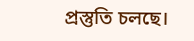প্রস্তুতি চলছে।